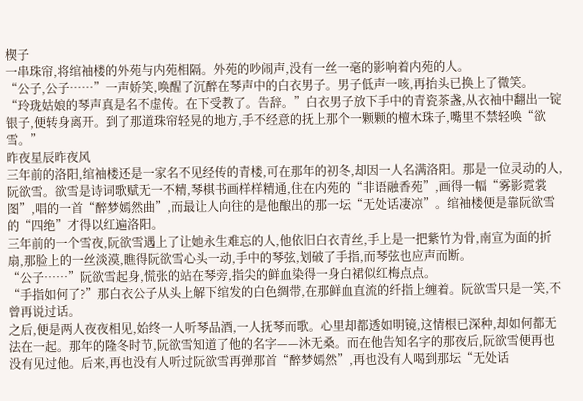楔子
一串珠帘,将绾袖楼的外苑与内苑相隔。外苑的吵闹声,没有一丝一毫的影响着内苑的人。
“公子,公子……”一声娇笑,唤醒了沉醉在琴声中的白衣男子。男子低声一咳,再抬头已换上了微笑。
“玲珑姑娘的琴声真是名不虚传。在下受教了。告辞。”白衣男子放下手中的青瓷茶盏,从衣袖中翻出一锭银子,便转身离开。到了那道珠帘轻晃的地方,手不经意的抚上那个一颗颗的檀木珠子,嘴里不禁轻唤“欲雪。”
昨夜星辰昨夜风
三年前的洛阳,绾袖楼还是一家名不见经传的青楼,可在那年的初冬,却因一人名满洛阳。那是一位灵动的人,阮欲雪。欲雪是诗词歌赋无一不精,琴棋书画样样精通,住在内苑的“非语融香苑”,画得一幅“雾影霓裳图”,唱的一首“醉梦嫣然曲”,而最让人向往的是他酿出的那一坛“无处话凄凉”。绾袖楼便是靠阮欲雪的“四绝”才得以红遍洛阳。
三年前的一个雪夜,阮欲雪遇上了让她永生难忘的人,他依旧白衣青丝,手上是一把紫竹为骨,南宣为面的折扇,那脸上的一丝淡漠,瞧得阮欲雪心头一动,手中的琴弦,划破了手指,而琴弦也应声而断。
“公子……”阮欲雪起身,慌张的站在琴旁,指尖的鲜血染得一身白裙似红梅点点。
“手指如何了?”那白衣公子从头上解下绾发的白色绸带,在那鲜血直流的纤指上缠着。阮欲雪只是一笑,不曾再说过话。
之后,便是两人夜夜相见,始终一人听琴品酒,一人抚琴而歌。心里却都透如明镜,这情根已深种,却如何都无法在一起。那年的隆冬时节,阮欲雪知道了他的名字——沐无桑。而在他告知名字的那夜后,阮欲雪便再也没有见过他。后来,再也没有人听过阮欲雪再弹那首“醉梦嫣然”,再也没有人喝到那坛“无处话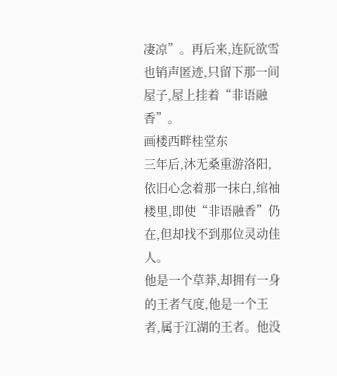凄凉”。再后来,连阮欲雪也销声匿迹,只留下那一间屋子,屋上挂着“非语融香”。
画楼西畔桂堂东
三年后,沐无桑重游洛阳,依旧心念着那一抹白,绾袖楼里,即使“非语融香”仍在,但却找不到那位灵动佳人。
他是一个草莽,却拥有一身的王者气度,他是一个王者,属于江湖的王者。他没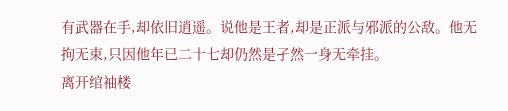有武器在手,却依旧逍遥。说他是王者,却是正派与邪派的公敌。他无拘无束,只因他年已二十七却仍然是孑然一身无牵挂。
离开绾袖楼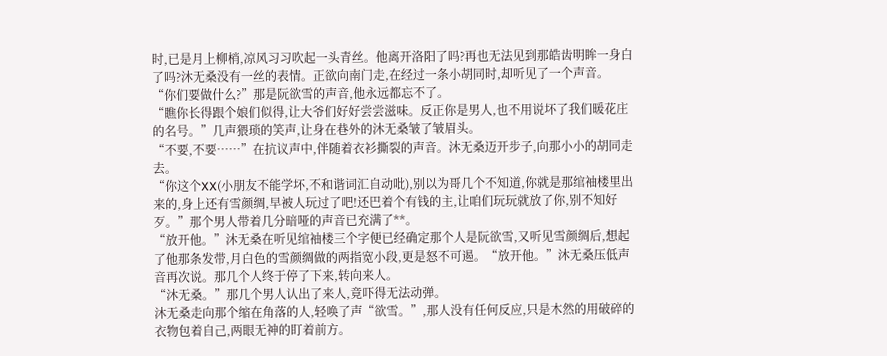时,已是月上柳梢,凉风习习吹起一头青丝。他离开洛阳了吗?再也无法见到那皓齿明眸一身白了吗?沐无桑没有一丝的表情。正欲向南门走,在经过一条小胡同时,却听见了一个声音。
“你们要做什么?”那是阮欲雪的声音,他永远都忘不了。
“瞧你长得跟个娘们似得,让大爷们好好尝尝滋味。反正你是男人,也不用说坏了我们暖花庄的名号。”几声猥琐的笑声,让身在巷外的沐无桑皱了皱眉头。
“不要,不要……”在抗议声中,伴随着衣衫撕裂的声音。沐无桑迈开步子,向那小小的胡同走去。
“你这个XX(小朋友不能学坏,不和谐词汇自动吡),别以为哥几个不知道,你就是那绾袖楼里出来的,身上还有雪颜绸,早被人玩过了吧!还巴着个有钱的主,让咱们玩玩就放了你,别不知好歹。”那个男人带着几分暗哑的声音已充满了**。
“放开他。”沐无桑在听见绾袖楼三个字便已经确定那个人是阮欲雪,又听见雪颜绸后,想起了他那条发带,月白色的雪颜绸做的两指宽小段,更是怒不可遏。“放开他。”沐无桑压低声音再次说。那几个人终于停了下来,转向来人。
“沐无桑。”那几个男人认出了来人,竟吓得无法动弹。
沐无桑走向那个缩在角落的人,轻唤了声“欲雪。”,那人没有任何反应,只是木然的用破碎的衣物包着自己,两眼无神的盯着前方。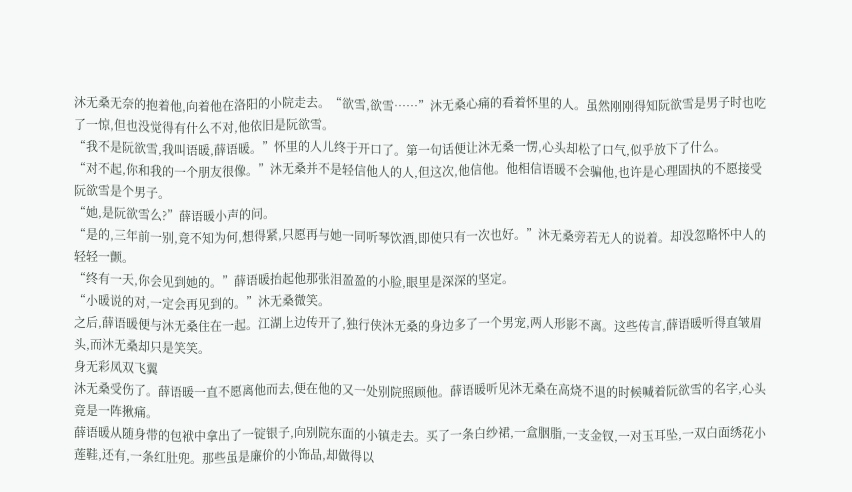沐无桑无奈的抱着他,向着他在洛阳的小院走去。“欲雪,欲雪……”沐无桑心痛的看着怀里的人。虽然刚刚得知阮欲雪是男子时也吃了一惊,但也没觉得有什么不对,他依旧是阮欲雪。
“我不是阮欲雪,我叫语暖,薛语暖。”怀里的人儿终于开口了。第一句话便让沐无桑一愣,心头却松了口气,似乎放下了什么。
“对不起,你和我的一个朋友很像。”沐无桑并不是轻信他人的人,但这次,他信他。他相信语暖不会骗他,也许是心理固执的不愿接受阮欲雪是个男子。
“她,是阮欲雪么?”薛语暖小声的问。
“是的,三年前一别,竟不知为何,想得紧,只愿再与她一同听琴饮酒,即使只有一次也好。”沐无桑旁若无人的说着。却没忽略怀中人的轻轻一颤。
“终有一天,你会见到她的。”薛语暖抬起他那张泪盈盈的小脸,眼里是深深的坚定。
“小暖说的对,一定会再见到的。”沐无桑微笑。
之后,薛语暖便与沐无桑住在一起。江湖上边传开了,独行侠沐无桑的身边多了一个男宠,两人形影不离。这些传言,薛语暖听得直皱眉头,而沐无桑却只是笑笑。
身无彩凤双飞翼
沐无桑受伤了。薛语暖一直不愿离他而去,便在他的又一处别院照顾他。薛语暖听见沐无桑在高烧不退的时候喊着阮欲雪的名字,心头竟是一阵揪痛。
薛语暖从随身带的包袱中拿出了一锭银子,向别院东面的小镇走去。买了一条白纱裙,一盒胭脂,一支金钗,一对玉耳坠,一双白面绣花小莲鞋,还有,一条红肚兜。那些虽是廉价的小饰品,却做得以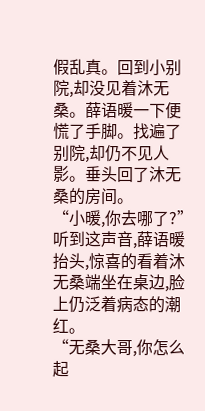假乱真。回到小别院,却没见着沐无桑。薛语暖一下便慌了手脚。找遍了别院,却仍不见人影。垂头回了沐无桑的房间。
“小暖,你去哪了?”听到这声音,薛语暖抬头,惊喜的看着沐无桑端坐在桌边,脸上仍泛着病态的潮红。
“无桑大哥,你怎么起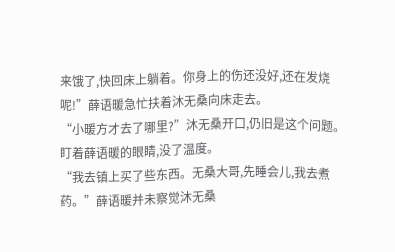来饿了,快回床上躺着。你身上的伤还没好,还在发烧呢!”薛语暖急忙扶着沐无桑向床走去。
“小暖方才去了哪里?”沐无桑开口,仍旧是这个问题。盯着薛语暖的眼睛,没了温度。
“我去镇上买了些东西。无桑大哥,先睡会儿,我去煮药。”薛语暖并未察觉沐无桑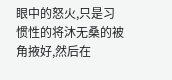眼中的怒火,只是习惯性的将沐无桑的被角掖好,然后在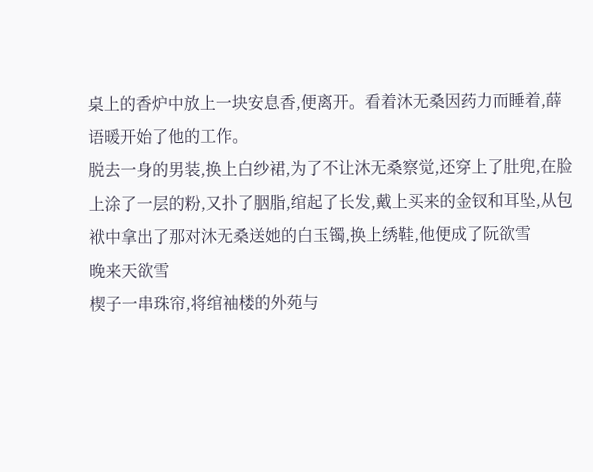桌上的香炉中放上一块安息香,便离开。看着沐无桑因药力而睡着,薛语暖开始了他的工作。
脱去一身的男装,换上白纱裙,为了不让沐无桑察觉,还穿上了肚兜,在脸上涂了一层的粉,又扑了胭脂,绾起了长发,戴上买来的金钗和耳坠,从包袱中拿出了那对沐无桑送她的白玉镯,换上绣鞋,他便成了阮欲雪
晚来天欲雪
楔子一串珠帘,将绾袖楼的外苑与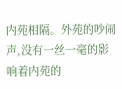内苑相隔。外苑的吵闹声,没有一丝一毫的影响着内苑的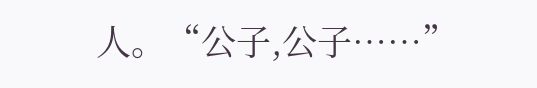人。“公子,公子……”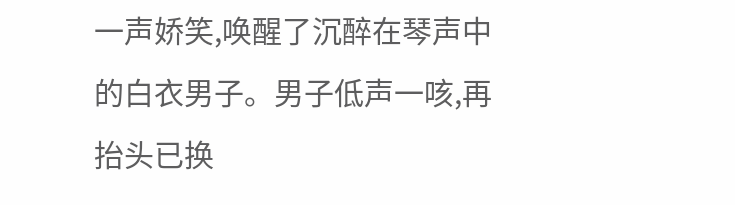一声娇笑,唤醒了沉醉在琴声中的白衣男子。男子低声一咳,再抬头已换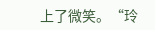上了微笑。“玲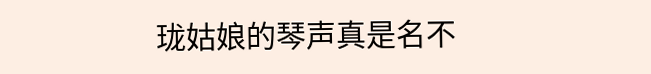珑姑娘的琴声真是名不